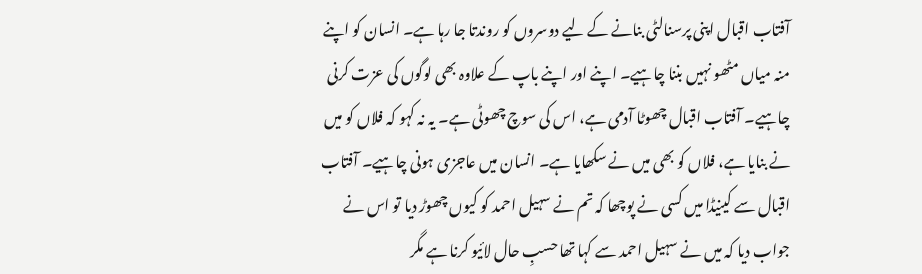آفتاب اقبال اپنی پرسنالٹی بنانے کے لیے دوسروں کو روندتا جا رہا ہے۔ انسان کو اپنے منہ میاں مٹھو نہیں بننا چاہیے۔ اپنے اور اپنے باپ کے علاوہ بھی لوگوں کی عزت کرنی چاہیے۔ آفتاب اقبال چھوٹا آدمی ہے، اس کی سوچ چھوٹی ہے۔ یہ نہ کہو کہ فلاں کو میں نے بنایا ہے، فلاں کو بھی میں نے سکھایا ہے۔ انسان میں عاجزی ہونی چاہیے۔ آفتاب اقبال سے کینیڈا میں کسی نے پوچھا کہ تم نے سہیل احمد کو کیوں چھوڑ دیا تو اس نے جواب دیا کہ میں نے سہیل احمد سے کہا تھا حسبِ حال لائیو کرنا ہے مگر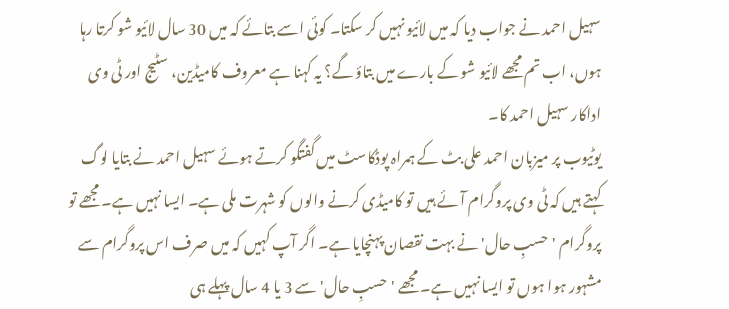سہیل احمد نے جواب دیا کہ میں لائیو نہیں کر سکتا۔ کوئی اسے بتائے کہ میں 30 سال لائیو شو کرتا رہا ہوں، اب تم مجھے لائیو شو کے بارے میں بتاؤ گے؟ یہ کہنا ہے معروف کامیڈین، سٹیج اور ٹی وی اداکار سہیل احمد کا۔
یوٹیوب پر میزبان احمد علی بٹ کے ہمراہ پوڈکاسٹ میں گفتگو کرتے ہوئے سہیل احمد نے بتایا لوگ کہتے ہیں کہ ٹی وی پروگرام آئے ہیں تو کامیڈی کرنے والوں کو شہرت ملی ہے۔ ایسا نہیں ہے۔ مجھے تو پروگرام 'حسبِ حال' نے بہت نقصان پہنچایا ہے۔ اگر آپ کہیں کہ میں صرف اس پروگرام سے مشہور ہوا ہوں تو ایسا نہیں ہے۔ مجھے 'حسبِ حال' سے 3 یا 4 سال پہلے ہی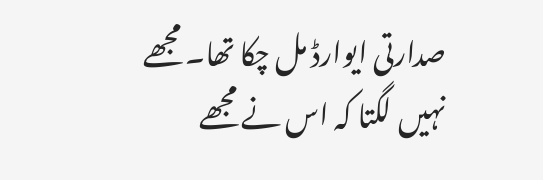صدارتی ایوارڈ مل چکا تھا۔ مجھے نہیں لگتا کہ اس نے مجھے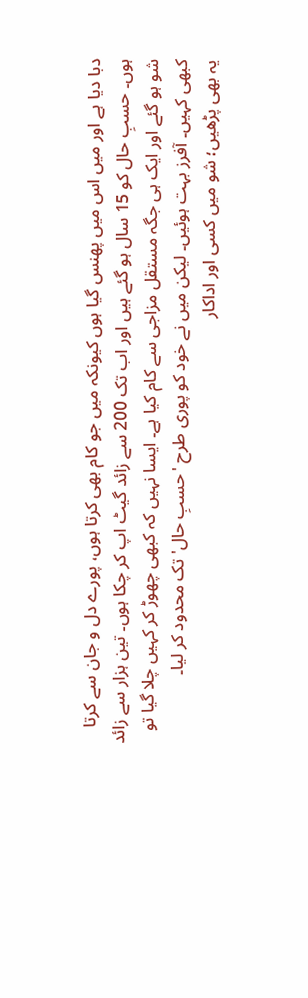دبا دیا ہے اور میں اس میں پھنس گیا ہوں کیونکہ میں جو کام بھی کرتا ہوں، پورے دل و جان سے کرتا ہوں۔ حسبِ حال کو 15 سال ہو گئے ہیں اور اب تک 200 سے زائد گیٹ اپ کر چکا ہوں۔ تین ہزار سے زائد شو ہو گئے اور ایک ہی جگہ مستقل مزاجی سے کام کیا ہے۔ ایسا نہیں کہ کبھی چھوڑ کر کہیں چلا گیا تو کبھی کہیں۔ آفرز بہت ہوئیں۔ لیکن میں نے خود کو پوری طرح 'حسبِ حال' تک محدود کر لیا۔
یہ بھی پڑھیں؛ شو میں کسی اور اداکار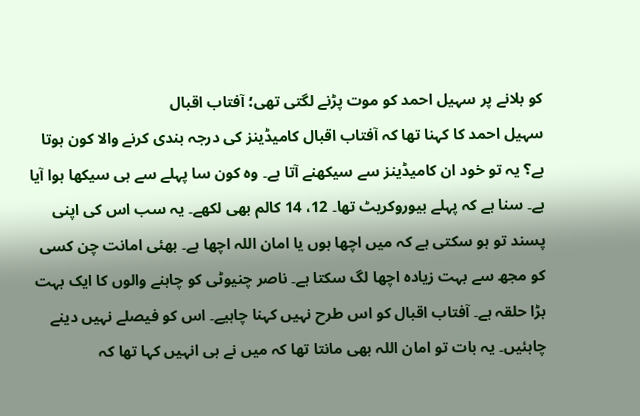کو بلانے پر سہیل احمد کو موت پڑنے لگتی تھی؛ آفتاب اقبال
سہیل احمد کا کہنا تھا کہ آفتاب اقبال کامیڈینز کی درجہ بندی کرنے والا کون ہوتا ہے؟ یہ تو خود ان کامیڈینز سے سیکھنے آتا ہے۔ وہ کون سا پہلے سے ہی سیکھا ہوا آیا ہے۔ سنا ہے کہ پہلے بیوروکریٹ تھا۔ 12، 14 کالم بھی لکھے۔ یہ سب اس کی اپنی پسند تو ہو سکتی ہے کہ میں اچھا ہوں یا امان اللہ اچھا ہے۔ بھئی امانت چن کسی کو مجھ سے بہت زیادہ اچھا لگ سکتا ہے۔ ناصر چنیوٹی کو چاہنے والوں کا ایک بہت بڑا حلقہ ہے۔ آفتاب اقبال کو اس طرح نہیں کہنا چاہیے۔ اس کو فیصلے نہیں دینے چاہئیں۔ یہ بات تو امان اللہ بھی مانتا تھا کہ میں نے ہی انہیں کہا تھا کہ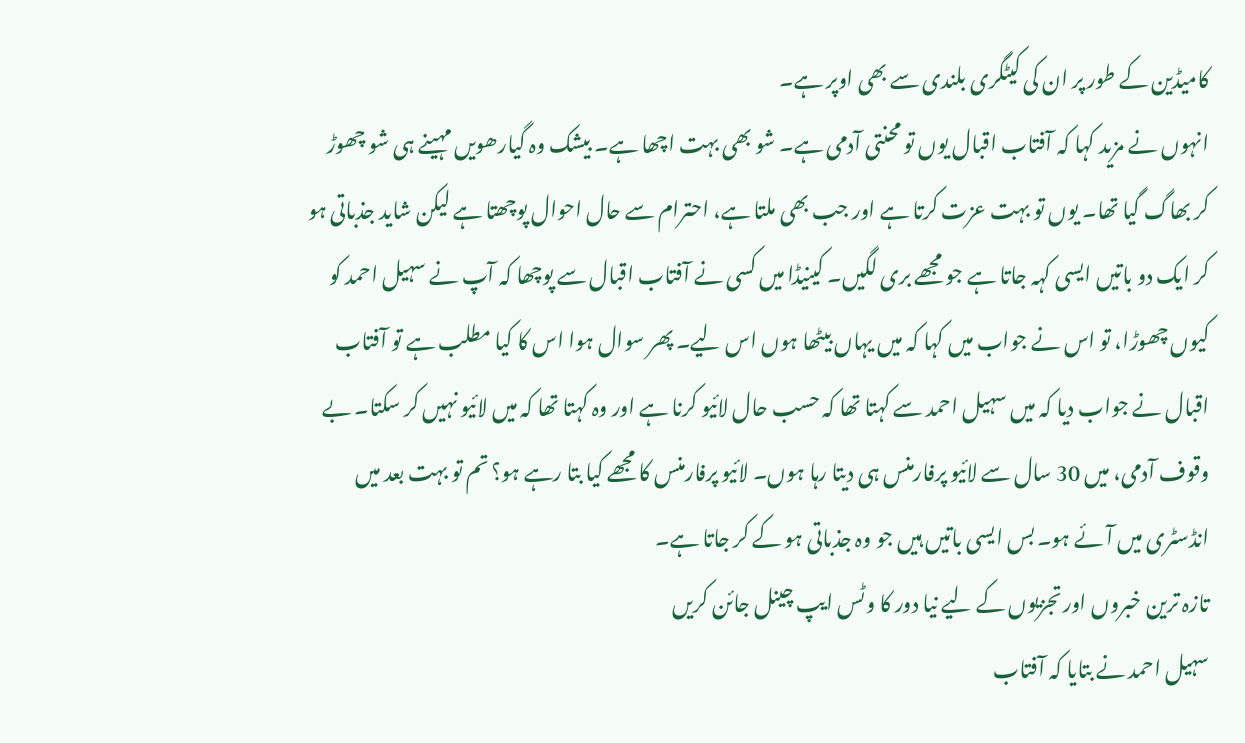کامیڈین کے طور پر ان کی کیٹگری بلندی سے بھی اوپر ہے۔
انہوں نے مزید کہا کہ آفتاب اقبال یوں تو محنتی آدمی ہے۔ شو بھی بہت اچھا ہے۔ بیشک وہ گیارھویں مہینے ہی شو چھوڑ کر بھاگ گیا تھا۔ یوں تو بہت عزت کرتا ہے اور جب بھی ملتا ہے، احترام سے حال احوال پوچھتا ہے لیکن شاید جذباتی ہو کر ایک دو باتیں ایسی کہہ جاتا ہے جو مجھے بری لگیں۔ کینیڈا میں کسی نے آفتاب اقبال سے پوچھا کہ آپ نے سہیل احمد کو کیوں چھوڑا، تو اس نے جواب میں کہا کہ میں یہاں بیٹھا ہوں اس لیے۔ پھر سوال ہوا اس کا کیا مطلب ہے تو آفتاب اقبال نے جواب دیا کہ میں سہیل احمد سے کہتا تھا کہ حسب حال لائیو کرنا ہے اور وہ کہتا تھا کہ میں لائیو نہیں کر سکتا۔ بے وقوف آدمی، میں 30 سال سے لائیو پرفارمنس ہی دیتا رہا ہوں۔ لائیو پرفارمنس کا مجھے کیا بتا رہے ہو؟ تم تو بہت بعد میں انڈسٹری میں آئے ہو۔ بس ایسی باتیں ہیں جو وہ جذباتی ہو کے کر جاتا ہے۔
تازہ ترین خبروں اور تجزیوں کے لیے نیا دور کا وٹس ایپ چینل جائن کریں
سہیل احمد نے بتایا کہ آفتاب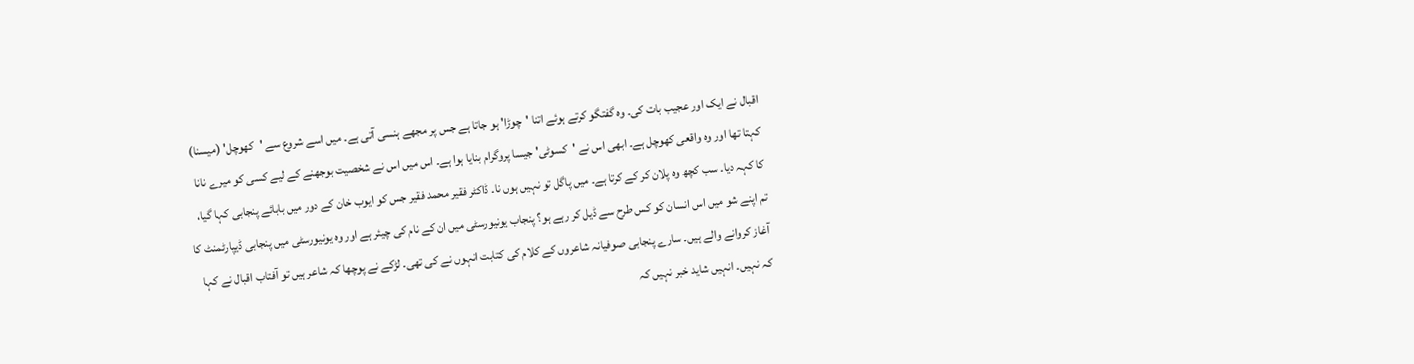اقبال نے ایک اور عجیب بات کی۔ وہ گفتگو کرتے ہوئے اتنا 'چوڑا' ہو جاتا ہے جس پر مجھے ہنسی آتی ہے۔ میں اسے شروع سے 'کھوچل' (میسنا) کہتا تھا اور وہ واقعی کھوچل ہے۔ ابھی اس نے 'کسوٹی' جیسا پروگرام بنایا ہوا ہے۔ اس میں اس نے شخصیت بوجھنے کے لیے کسی کو میرے نانا کا کہہ دیا۔ سب کچھ وہ پلان کر کے کرتا ہے۔ میں پاگل تو نہیں ہوں نا۔ ڈاکٹر فقیر محمد فقیر جس کو ایوب خان کے دور میں بابائے پنجابی کہا گیا، تم اپنے شو میں اس انسان کو کس طرح سے ڈیل کر رہے ہو؟ پنجاب یونیورسٹی میں ان کے نام کی چیئر ہے اور وہ یونیورسٹی میں پنجابی ڈیپارٹمنٹ کا آغاز کروانے والے ہیں۔ سارے پنجابی صوفیانہ شاعروں کے کلام کی کتابت انہوں نے کی تھی۔ لڑکے نے پوچھا کہ شاعر ہیں تو آفتاب اقبال نے کہا کہ نہیں۔ انہیں شاید خبر نہیں کہ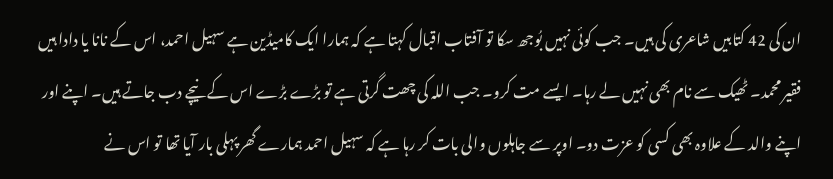ان کی 42 کتابیں شاعری کی ہیں۔ جب کوئی نہیں بُوجھ سکا تو آفتاب اقبال کہتا ہے کہ ہمارا ایک کامیڈین ہے سہیل احمد، اس کے نانا یا دادا ہیں فقیر محمد۔ ٹھیک سے نام بھی نہیں لے رہا۔ ایسے مت کرو۔ جب اللہ کی چھت گرتی ہے تو بڑے بڑے اس کے نیچے دب جاتے ہیں۔ اپنے اور اپنے والد کے علاوہ بھی کسی کو عزت دو۔ اوپر سے جاہلوں والی بات کر رہا ہے کہ سہیل احمد ہمارے گھر پہلی بار آیا تھا تو اس نے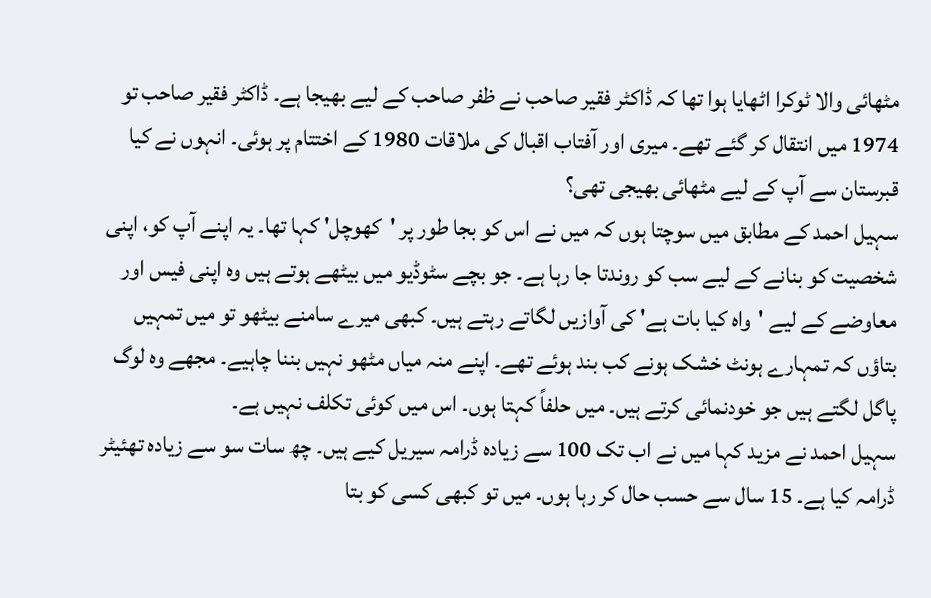مٹھائی والا ٹوکرا اٹھایا ہوا تھا کہ ڈاکٹر فقیر صاحب نے ظفر صاحب کے لیے بھیجا ہے۔ ڈاکٹر فقیر صاحب تو 1974 میں انتقال کر گئے تھے۔ میری اور آفتاب اقبال کی ملاقات 1980 کے اختتام پر ہوئی۔ انہوں نے کیا قبرستان سے آپ کے لیے مٹھائی بھیجی تھی؟
سہیل احمد کے مطابق میں سوچتا ہوں کہ میں نے اس کو بجا طور پر 'کھوچل' کہا تھا۔ یہ اپنے آپ کو، اپنی شخصیت کو بنانے کے لیے سب کو روندتا جا رہا ہے۔ جو بچے سٹوڈیو میں بیٹھے ہوتے ہیں وہ اپنی فیس اور معاوضے کے لیے 'واہ کیا بات ہے' کی آوازیں لگاتے رہتے ہیں۔ کبھی میرے سامنے بیٹھو تو میں تمہیں بتاؤں کہ تمہارے ہونٹ خشک ہونے کب بند ہوئے تھے۔ اپنے منہ میاں مٹھو نہیں بننا چاہیے۔ مجھے وہ لوگ پاگل لگتے ہیں جو خودنمائی کرتے ہیں۔ میں حلفاً کہتا ہوں۔ اس میں کوئی تکلف نہیں ہے۔
سہیل احمد نے مزید کہا میں نے اب تک 100 سے زیادہ ڈرامہ سیریل کیے ہیں۔ چھ سات سو سے زیادہ تھئیٹر ڈرامہ کیا ہے۔ 15 سال سے حسب حال کر رہا ہوں۔ میں تو کبھی کسی کو بتا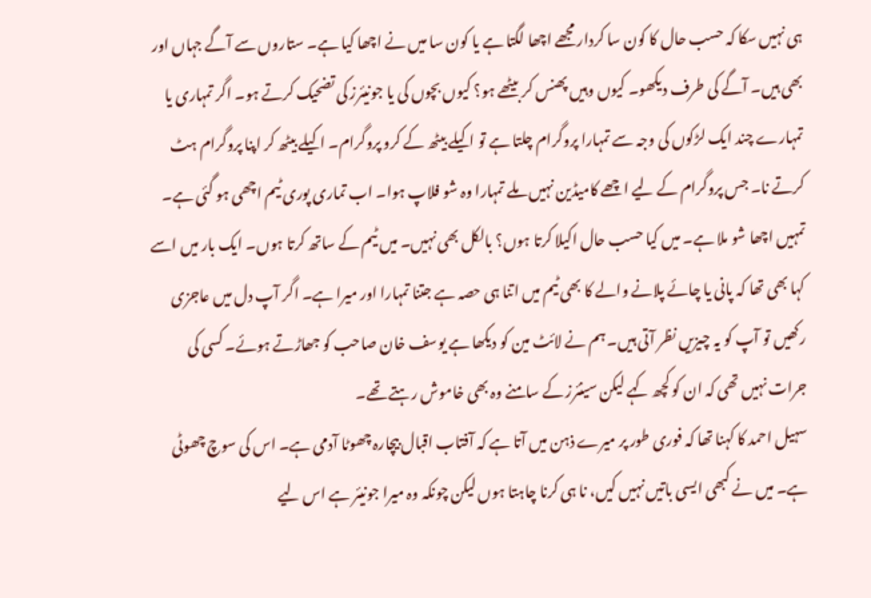ہی نہیں سکا کہ حسب حال کا کون سا کردار مجھے اچھا لگتا ہے یا کون سا میں نے اچھا کیا ہے۔ ستاروں سے آگے جہاں اور بھی ہیں۔ آگے کی طرف دیکھو۔ کیوں وہیں پھنس کر بیٹھے ہو؟ کیوں بچوں کی یا جونیئرز کی تضحیک کرتے ہو۔ اگر تمہاری یا تمہارے چند ایک لڑکوں کی وجہ سے تمہارا پروگرام چلتا ہے تو اکیلے بیٹھ کے کرو پروگرام۔ اکیلے بیٹھ کر اپنا پروگرام ہٹ کرتے نا۔ جس پروگرام کے لیے اچھے کامیڈین نہیں ملے تمہارا وہ شو فلاپ ہوا۔ اب تماری پوری ٹیم اچھی ہو گئی ہے۔ تمہیں اچھا شو ملا ہے۔ میں کیا حسب حال اکیلا کرتا ہوں؟ بالکل بھی نہیں۔ میں ٹیم کے ساتھ کرتا ہوں۔ ایک بار میں اسے کہا بھی تھا کہ پانی یا چائے پلانے والے کا بھی ٹیم میں اتنا ہی حصہ ہے جتنا تمہارا اور میرا ہے۔ اگر آپ دل میں عاجزی رکھیں تو آپ کو یہ چیزیں نظر آتی ہیں۔ ہم نے لائٹ مین کو دیکھا ہے یوسف خان صاحب کو جھاڑتے ہوئے۔ کسی کی جرات نہیں تھی کہ ان کو کچھ کہے لیکن سینئرز کے سامنے وہ بھی خاموش رہتے تھے۔
سہیل احمد کا کہنا تھا کہ فوری طور پر میرے ذہن میں آتا ہے کہ آفتاب اقبال بیچارہ چھوٹا آدمی ہے۔ اس کی سوچ چھوٹی ہے۔ میں نے کبھی ایسی باتیں نہیں کیں، نا ہی کرنا چاہتا ہوں لیکن چونکہ وہ میرا جونیئر ہے اس لیے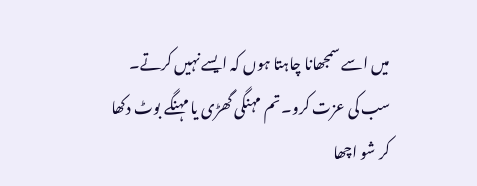میں اسے سمجھانا چاہتا ہوں کہ ایسے نہیں کرتے۔ سب کی عزت کرو۔ تم مہنگی گھڑی یا مہنگے بوٹ دکھا کر شو اچھا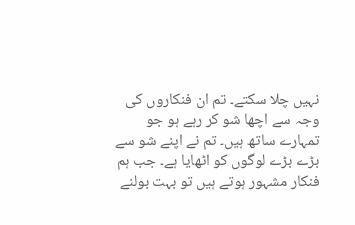نہیں چلا سکتے۔ تم ان فنکاروں کی وجہ سے اچھا شو کر رہے ہو جو تمہارے ساتھ ہیں۔ تم نے اپنے شو سے بڑے بڑے لوگوں کو اٹھایا ہے۔ جب ہم فنکار مشہور ہوتے ہیں تو بہت بولنے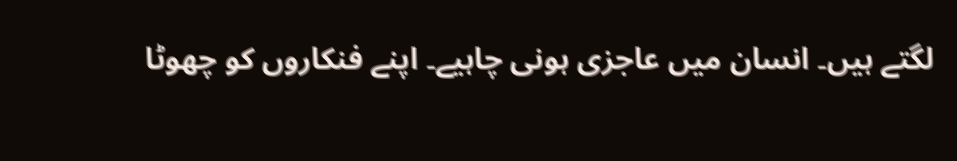لگتے ہیں۔ انسان میں عاجزی ہونی چاہیے۔ اپنے فنکاروں کو چھوٹا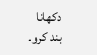دکھانا بند کرو۔